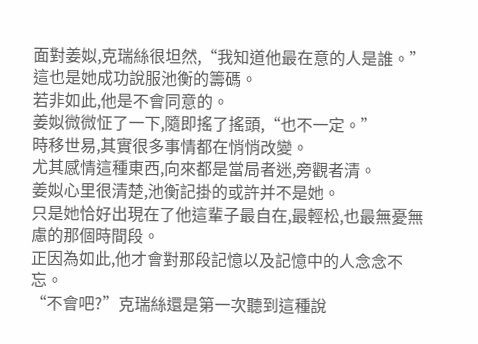面對姜姒,克瑞絲很坦然,“我知道他最在意的人是誰。”
這也是她成功說服池衡的籌碼。
若非如此,他是不會同意的。
姜姒微微怔了一下,隨即搖了搖頭,“也不一定。”
時移世易,其實很多事情都在悄悄改變。
尤其感情這種東西,向來都是當局者迷,旁觀者清。
姜姒心里很清楚,池衡記掛的或許并不是她。
只是她恰好出現在了他這輩子最自在,最輕松,也最無憂無慮的那個時間段。
正因為如此,他才會對那段記憶以及記憶中的人念念不忘。
“不會吧?”克瑞絲還是第一次聽到這種說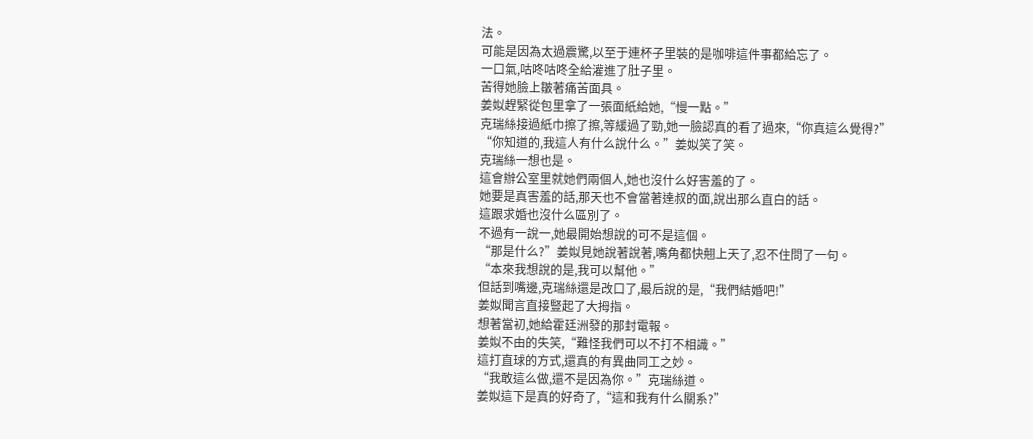法。
可能是因為太過震驚,以至于連杯子里裝的是咖啡這件事都給忘了。
一口氣,咕咚咕咚全給灌進了肚子里。
苦得她臉上皺著痛苦面具。
姜姒趕緊從包里拿了一張面紙給她,“慢一點。”
克瑞絲接過紙巾擦了擦,等緩過了勁,她一臉認真的看了過來,“你真這么覺得?”
“你知道的,我這人有什么說什么。”姜姒笑了笑。
克瑞絲一想也是。
這會辦公室里就她們兩個人,她也沒什么好害羞的了。
她要是真害羞的話,那天也不會當著達叔的面,說出那么直白的話。
這跟求婚也沒什么區別了。
不過有一說一,她最開始想說的可不是這個。
“那是什么?”姜姒見她說著說著,嘴角都快翹上天了,忍不住問了一句。
“本來我想說的是,我可以幫他。”
但話到嘴邊,克瑞絲還是改口了,最后說的是,“我們結婚吧!”
姜姒聞言直接豎起了大拇指。
想著當初,她給霍廷洲發的那封電報。
姜姒不由的失笑,“難怪我們可以不打不相識。”
這打直球的方式,還真的有異曲同工之妙。
“我敢這么做,還不是因為你。”克瑞絲道。
姜姒這下是真的好奇了,“這和我有什么關系?”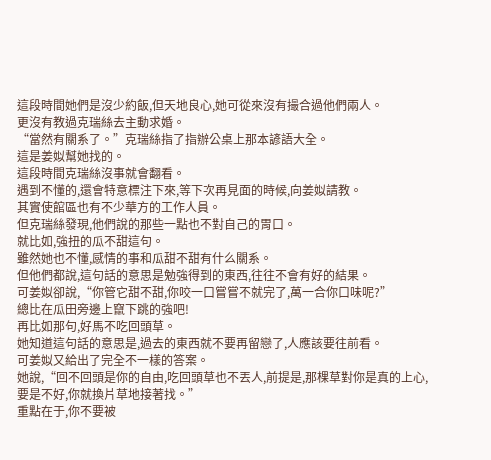這段時間她們是沒少約飯,但天地良心,她可從來沒有撮合過他們兩人。
更沒有教過克瑞絲去主動求婚。
“當然有關系了。”克瑞絲指了指辦公桌上那本諺語大全。
這是姜姒幫她找的。
這段時間克瑞絲沒事就會翻看。
遇到不懂的,還會特意標注下來,等下次再見面的時候,向姜姒請教。
其實使館區也有不少華方的工作人員。
但克瑞絲發現,他們說的那些一點也不對自己的胃口。
就比如,強扭的瓜不甜這句。
雖然她也不懂,感情的事和瓜甜不甜有什么關系。
但他們都說,這句話的意思是勉強得到的東西,往往不會有好的結果。
可姜姒卻說,“你管它甜不甜,你咬一口嘗嘗不就完了,萬一合你口味呢?”
總比在瓜田旁邊上竄下跳的強吧!
再比如那句,好馬不吃回頭草。
她知道這句話的意思是,過去的東西就不要再留戀了,人應該要往前看。
可姜姒又給出了完全不一樣的答案。
她說,“回不回頭是你的自由,吃回頭草也不丟人,前提是,那棵草對你是真的上心,要是不好,你就換片草地接著找。”
重點在于,你不要被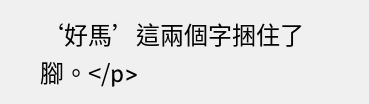‘好馬’這兩個字捆住了腳。</p>